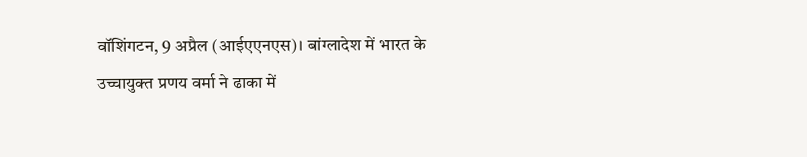वॉशिंगटन, 9 अप्रैल (आईएएनएस)। बांग्लादेश में भारत के उच्चायुक्त प्रणय वर्मा ने ढाका में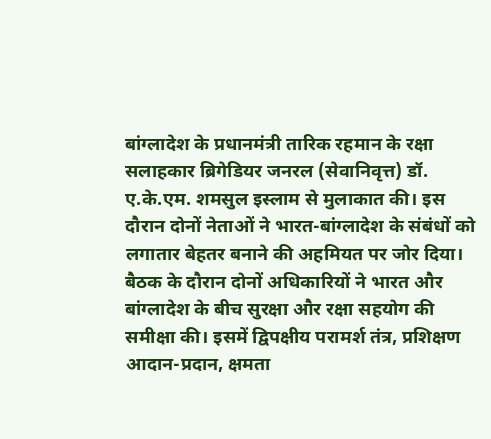बांग्लादेश के प्रधानमंत्री तारिक रहमान के रक्षा सलाहकार ब्रिगेडियर जनरल (सेवानिवृत्त) डॉ. ए.के.एम. शमसुल इस्लाम से मुलाकात की। इस दौरान दोनों नेताओं ने भारत-बांग्लादेश के संबंधों को लगातार बेहतर बनाने की अहमियत पर जोर दिया।
बैठक के दौरान दोनों अधिकारियों ने भारत और बांग्लादेश के बीच सुरक्षा और रक्षा सहयोग की समीक्षा की। इसमें द्विपक्षीय परामर्श तंत्र, प्रशिक्षण आदान-प्रदान, क्षमता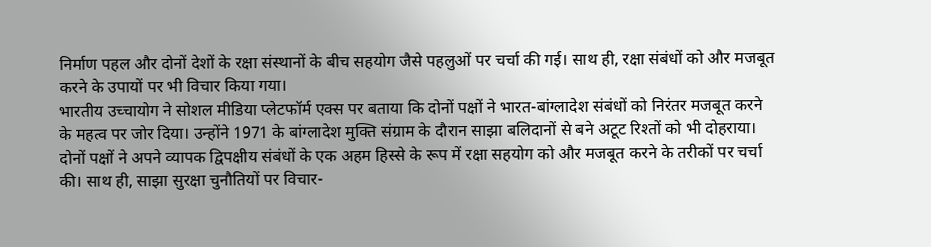निर्माण पहल और दोनों देशों के रक्षा संस्थानों के बीच सहयोग जैसे पहलुओं पर चर्चा की गई। साथ ही, रक्षा संबंधों को और मजबूत करने के उपायों पर भी विचार किया गया।
भारतीय उच्चायोग ने सोशल मीडिया प्लेटफॉर्म एक्स पर बताया कि दोनों पक्षों ने भारत-बांग्लादेश संबंधों को निरंतर मजबूत करने के महत्व पर जोर दिया। उन्होंने 1971 के बांग्लादेश मुक्ति संग्राम के दौरान साझा बलिदानों से बने अटूट रिश्तों को भी दोहराया।
दोनों पक्षों ने अपने व्यापक द्विपक्षीय संबंधों के एक अहम हिस्से के रूप में रक्षा सहयोग को और मजबूत करने के तरीकों पर चर्चा की। साथ ही, साझा सुरक्षा चुनौतियों पर विचार-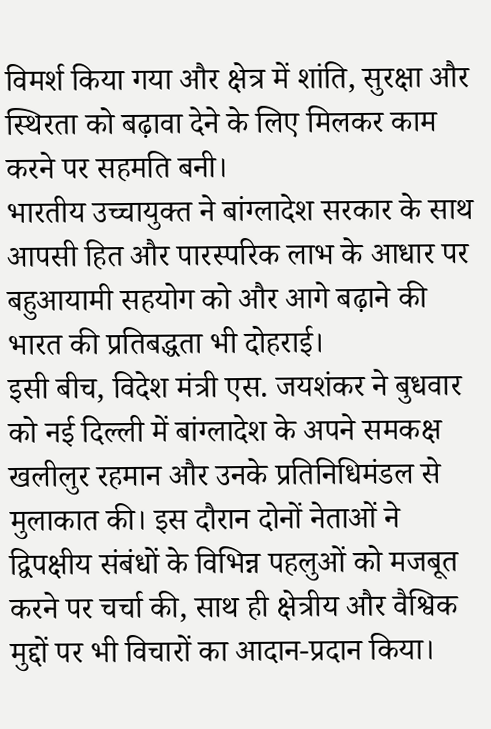विमर्श किया गया और क्षेत्र में शांति, सुरक्षा और स्थिरता को बढ़ावा देने के लिए मिलकर काम करने पर सहमति बनी।
भारतीय उच्चायुक्त ने बांग्लादेश सरकार के साथ आपसी हित और पारस्परिक लाभ के आधार पर बहुआयामी सहयोग को और आगे बढ़ाने की भारत की प्रतिबद्धता भी दोहराई।
इसी बीच, विदेश मंत्री एस. जयशंकर ने बुधवार को नई दिल्ली में बांग्लादेश के अपने समकक्ष खलीलुर रहमान और उनके प्रतिनिधिमंडल से मुलाकात की। इस दौरान दोनों नेताओं ने द्विपक्षीय संबंधों के विभिन्न पहलुओं को मजबूत करने पर चर्चा की, साथ ही क्षेत्रीय और वैश्विक मुद्दों पर भी विचारों का आदान-प्रदान किया।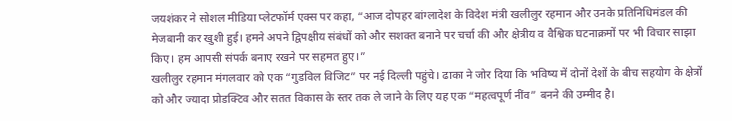जयशंकर ने सोशल मीडिया प्लेटफॉर्म एक्स पर कहा, “आज दोपहर बांग्लादेश के विदेश मंत्री खलीलुर रहमान और उनके प्रतिनिधिमंडल की मेजबानी कर खुशी हुई। हमने अपने द्विपक्षीय संबंधों को और सशक्त बनाने पर चर्चा की और क्षेत्रीय व वैश्विक घटनाक्रमों पर भी विचार साझा किए। हम आपसी संपर्क बनाए रखने पर सहमत हुए।”
खलीलुर रहमान मंगलवार को एक “गुडविल विजिट” पर नई दिल्ली पहुंचे। ढाका ने जोर दिया कि भविष्य में दोनों देशों के बीच सहयोग के क्षेत्रों को और ज्यादा प्रोडक्टिव और सतत विकास के स्तर तक ले जाने के लिए यह एक “महत्वपूर्ण नींव” बनने की उम्मीद है।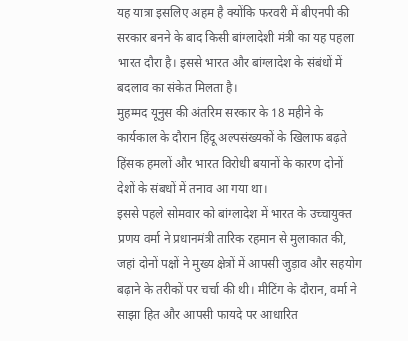यह यात्रा इसलिए अहम है क्योंकि फरवरी में बीएनपी की सरकार बनने के बाद किसी बांग्लादेशी मंत्री का यह पहला भारत दौरा है। इससे भारत और बांग्लादेश के संबंधों में बदलाव का संकेत मिलता है।
मुहम्मद यूनुस की अंतरिम सरकार के 18 महीने के कार्यकाल के दौरान हिंदू अल्पसंख्यकों के खिलाफ बढ़ते हिंसक हमलों और भारत विरोधी बयानों के कारण दोनों देशों के संबधों में तनाव आ गया था।
इससे पहले सोमवार को बांग्लादेश में भारत के उच्चायुक्त प्रणय वर्मा ने प्रधानमंत्री तारिक रहमान से मुलाकात की, जहां दोनों पक्षों ने मुख्य क्षेत्रों में आपसी जुड़ाव और सहयोग बढ़ाने के तरीकों पर चर्चा की थी। मीटिंग के दौरान, वर्मा ने साझा हित और आपसी फायदे पर आधारित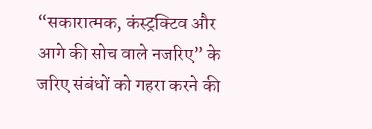“सकारात्मक, कंस्ट्रक्टिव और आगे की सोच वाले नजरिए” के जरिए संबंधों को गहरा करने की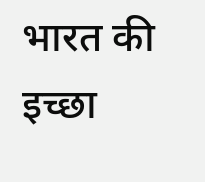भारत की इच्छा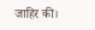जाहिर की।